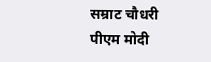सम्राट चौधरी पीएम मोदी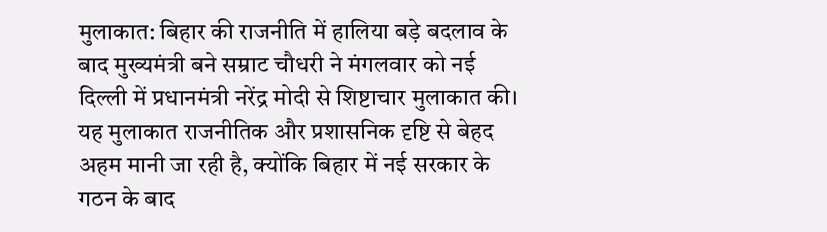मुलाकात: बिहार की राजनीति में हालिया बड़े बदलाव के बाद मुख्यमंत्री बने सम्राट चौधरी ने मंगलवार को नई दिल्ली में प्रधानमंत्री नरेंद्र मोदी से शिष्टाचार मुलाकात की। यह मुलाकात राजनीतिक और प्रशासनिक दृष्टि से बेहद अहम मानी जा रही है, क्योंकि बिहार में नई सरकार के गठन के बाद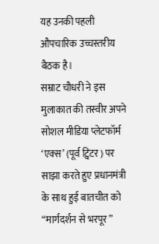यह उनकी पहली औपचारिक उच्चस्तरीय बैठक है।
सम्राट चौधरी ने इस मुलाकात की तस्वीर अपने सोशल मीडिया प्लेटफॉर्म ‘एक्स’ (पूर्व ट्विटर) पर साझा करते हुए प्रधानमंत्री के साथ हुई बातचीत को “मार्गदर्शन से भरपूर”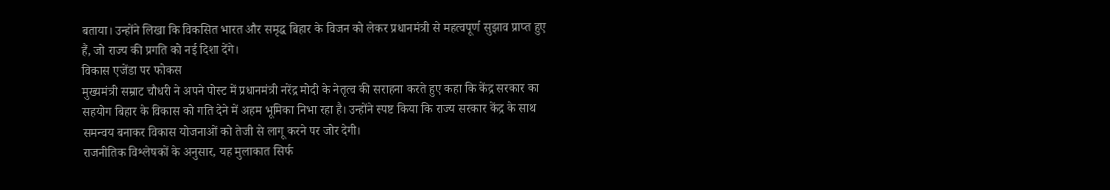बताया। उन्होंने लिखा कि विकसित भारत और समृद्ध बिहार के विजन को लेकर प्रधानमंत्री से महत्वपूर्ण सुझाव प्राप्त हुए हैं, जो राज्य की प्रगति को नई दिशा देंगे।
विकास एजेंडा पर फोकस
मुख्यमंत्री सम्राट चौधरी ने अपने पोस्ट में प्रधानमंत्री नरेंद्र मोदी के नेतृत्व की सराहना करते हुए कहा कि केंद्र सरकार का सहयोग बिहार के विकास को गति देने में अहम भूमिका निभा रहा है। उन्होंने स्पष्ट किया कि राज्य सरकार केंद्र के साथ समन्वय बनाकर विकास योजनाओं को तेजी से लागू करने पर जोर देगी।
राजनीतिक विश्लेषकों के अनुसार, यह मुलाकात सिर्फ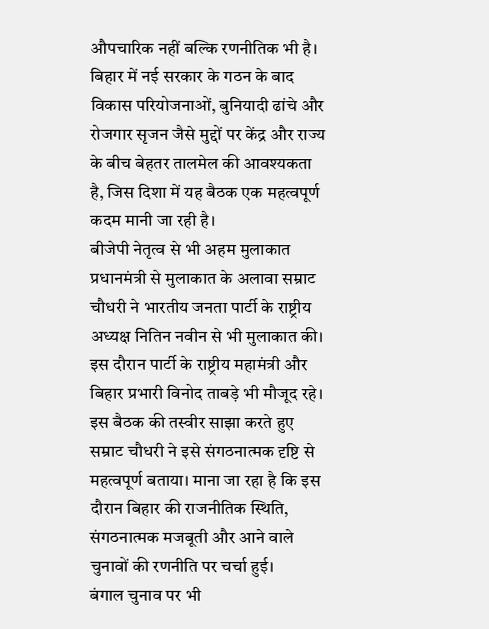औपचारिक नहीं बल्कि रणनीतिक भी है। बिहार में नई सरकार के गठन के बाद विकास परियोजनाओं, बुनियादी ढांचे और रोजगार सृजन जैसे मुद्दों पर केंद्र और राज्य के बीच बेहतर तालमेल की आवश्यकता है, जिस दिशा में यह बैठक एक महत्वपूर्ण कदम मानी जा रही है।
बीजेपी नेतृत्व से भी अहम मुलाकात
प्रधानमंत्री से मुलाकात के अलावा सम्राट चौधरी ने भारतीय जनता पार्टी के राष्ट्रीय अध्यक्ष नितिन नवीन से भी मुलाकात की। इस दौरान पार्टी के राष्ट्रीय महामंत्री और बिहार प्रभारी विनोद ताबड़े भी मौजूद रहे।
इस बैठक की तस्वीर साझा करते हुए सम्राट चौधरी ने इसे संगठनात्मक दृष्टि से महत्वपूर्ण बताया। माना जा रहा है कि इस दौरान बिहार की राजनीतिक स्थिति, संगठनात्मक मजबूती और आने वाले चुनावों की रणनीति पर चर्चा हुई।
बंगाल चुनाव पर भी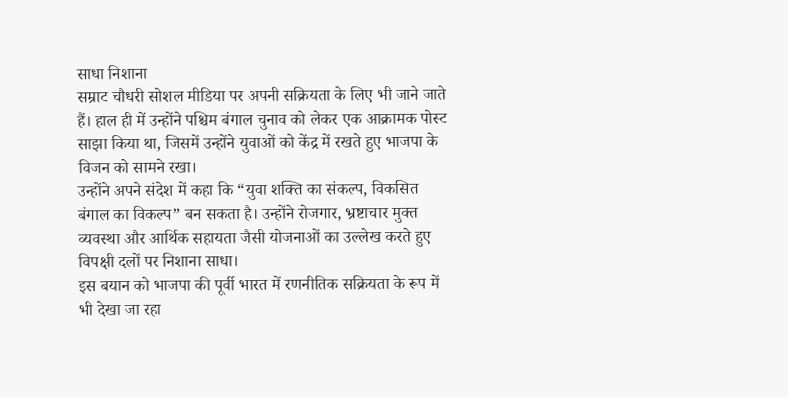साधा निशाना
सम्राट चौधरी सोशल मीडिया पर अपनी सक्रियता के लिए भी जाने जाते हैं। हाल ही में उन्होंने पश्चिम बंगाल चुनाव को लेकर एक आक्रामक पोस्ट साझा किया था, जिसमें उन्होंने युवाओं को केंद्र में रखते हुए भाजपा के विजन को सामने रखा।
उन्होंने अपने संदेश में कहा कि “युवा शक्ति का संकल्प, विकसित बंगाल का विकल्प” बन सकता है। उन्होंने रोजगार, भ्रष्टाचार मुक्त व्यवस्था और आर्थिक सहायता जैसी योजनाओं का उल्लेख करते हुए विपक्षी दलों पर निशाना साधा।
इस बयान को भाजपा की पूर्वी भारत में रणनीतिक सक्रियता के रूप में भी देखा जा रहा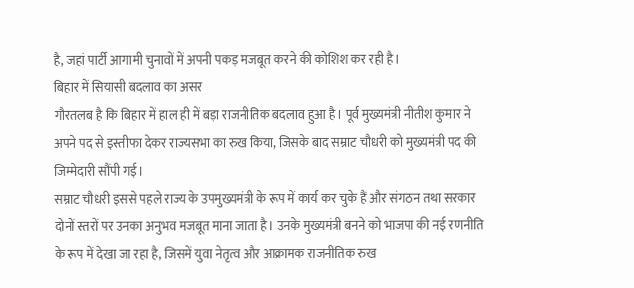है, जहां पार्टी आगामी चुनावों में अपनी पकड़ मजबूत करने की कोशिश कर रही है।
बिहार में सियासी बदलाव का असर
गौरतलब है कि बिहार में हाल ही में बड़ा राजनीतिक बदलाव हुआ है। पूर्व मुख्यमंत्री नीतीश कुमार ने अपने पद से इस्तीफा देकर राज्यसभा का रुख किया, जिसके बाद सम्राट चौधरी को मुख्यमंत्री पद की जिम्मेदारी सौंपी गई।
सम्राट चौधरी इससे पहले राज्य के उपमुख्यमंत्री के रूप में कार्य कर चुके हैं और संगठन तथा सरकार दोनों स्तरों पर उनका अनुभव मजबूत माना जाता है। उनके मुख्यमंत्री बनने को भाजपा की नई रणनीति के रूप में देखा जा रहा है, जिसमें युवा नेतृत्व और आक्रामक राजनीतिक रुख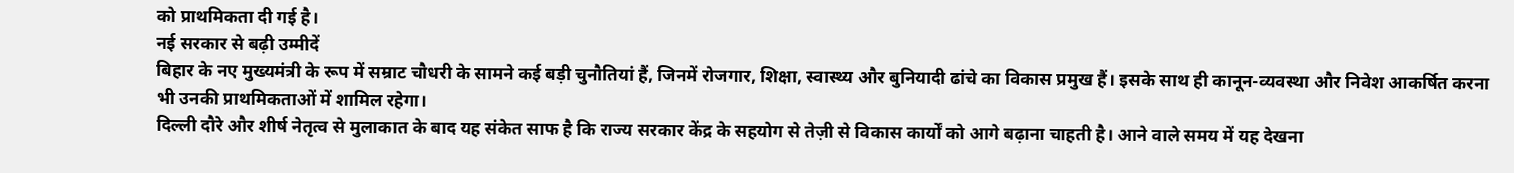को प्राथमिकता दी गई है।
नई सरकार से बढ़ी उम्मीदें
बिहार के नए मुख्यमंत्री के रूप में सम्राट चौधरी के सामने कई बड़ी चुनौतियां हैं, जिनमें रोजगार, शिक्षा, स्वास्थ्य और बुनियादी ढांचे का विकास प्रमुख हैं। इसके साथ ही कानून-व्यवस्था और निवेश आकर्षित करना भी उनकी प्राथमिकताओं में शामिल रहेगा।
दिल्ली दौरे और शीर्ष नेतृत्व से मुलाकात के बाद यह संकेत साफ है कि राज्य सरकार केंद्र के सहयोग से तेज़ी से विकास कार्यों को आगे बढ़ाना चाहती है। आने वाले समय में यह देखना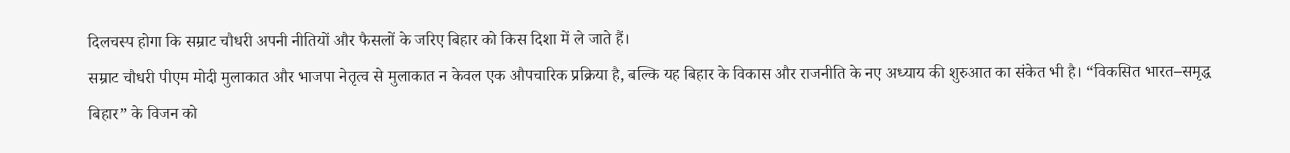दिलचस्प होगा कि सम्राट चौधरी अपनी नीतियों और फैसलों के जरिए बिहार को किस दिशा में ले जाते हैं।
सम्राट चौधरी पीएम मोदी मुलाकात और भाजपा नेतृत्व से मुलाकात न केवल एक औपचारिक प्रक्रिया है, बल्कि यह बिहार के विकास और राजनीति के नए अध्याय की शुरुआत का संकेत भी है। “विकसित भारत–समृद्ध बिहार” के विजन को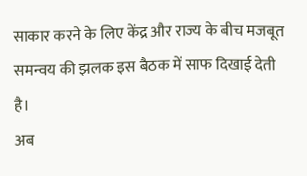साकार करने के लिए केंद्र और राज्य के बीच मजबूत समन्वय की झलक इस बैठक में साफ दिखाई देती है।
अब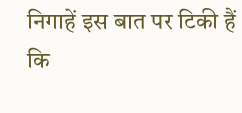निगाहें इस बात पर टिकी हैं कि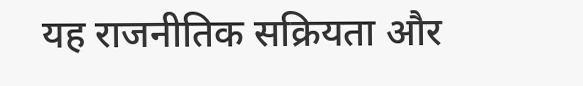यह राजनीतिक सक्रियता और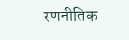रणनीतिक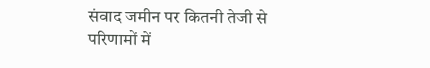संवाद जमीन पर कितनी तेजी से परिणामों में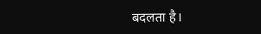बदलता है।